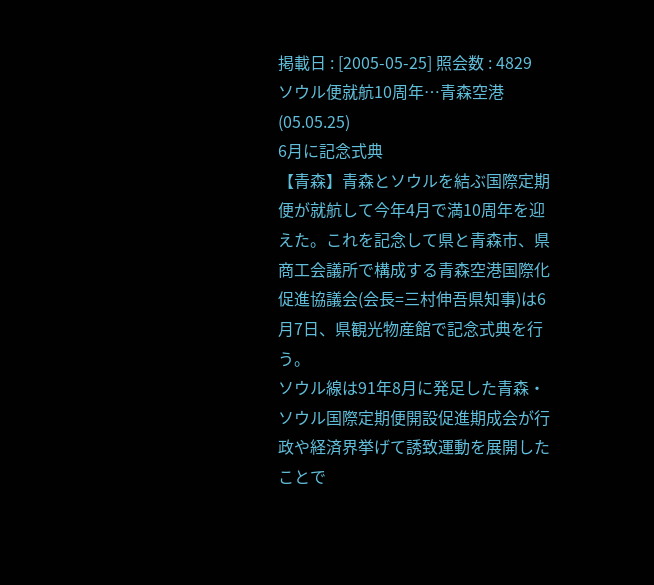掲載日 : [2005-05-25] 照会数 : 4829
ソウル便就航10周年…青森空港(05.05.25)
6月に記念式典
【青森】青森とソウルを結ぶ国際定期便が就航して今年4月で満10周年を迎えた。これを記念して県と青森市、県商工会議所で構成する青森空港国際化促進協議会(会長=三村伸吾県知事)は6月7日、県観光物産館で記念式典を行う。
ソウル線は91年8月に発足した青森・ソウル国際定期便開設促進期成会が行政や経済界挙げて誘致運動を展開したことで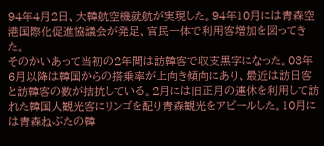94年4月2日、大韓航空機就航が実現した。94年10月には青森空港国際化促進協議会が発足、官民一体で利用客増加を図ってきた。
そのかいあって当初の2年間は訪韓客で収支黒字になった。03年6月以降は韓国からの搭乗率が上向き傾向にあり、最近は訪日客と訪韓客の数が拮抗している。2月には旧正月の連休を利用して訪れた韓国人観光客にリンゴを配り青森観光をアピールした。10月には青森ねぶたの韓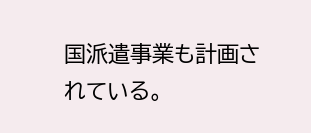国派遣事業も計画されている。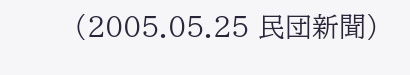(2005.05.25 民団新聞)